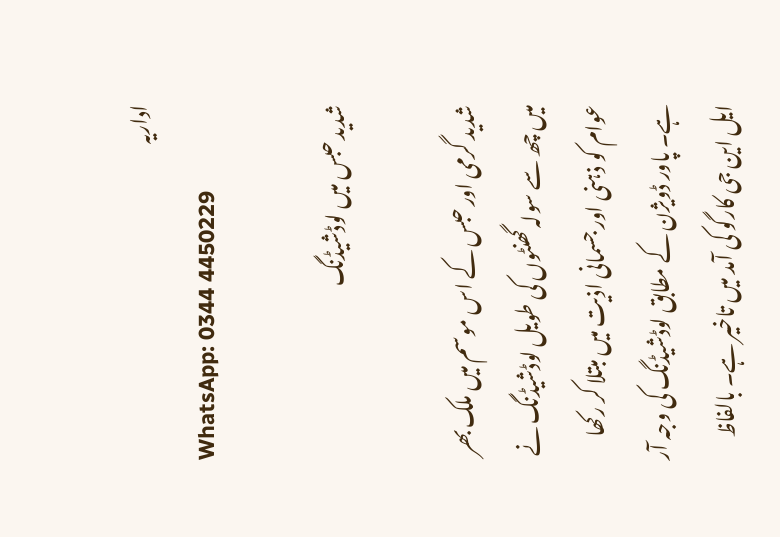اداریہ
WhatsApp: 0344 4450229

شدید حبس میں لوڈشیڈنگ

شدید گرمی اور حبس کے اس موسم میں ملک بھر میں چھ سے سولہ گھنٹوں کی طویل لوڈشیڈنگ نے عوام کو ذہنی اور جسمانی اذیت میں مبتلا کر رکھا ہے۔ پاور ڈویژن کے مطابق لوڈشیڈنگ کی وجہ آر ایل این جی کارگو کی آمد میں تاخیر ہے۔ بالفاظ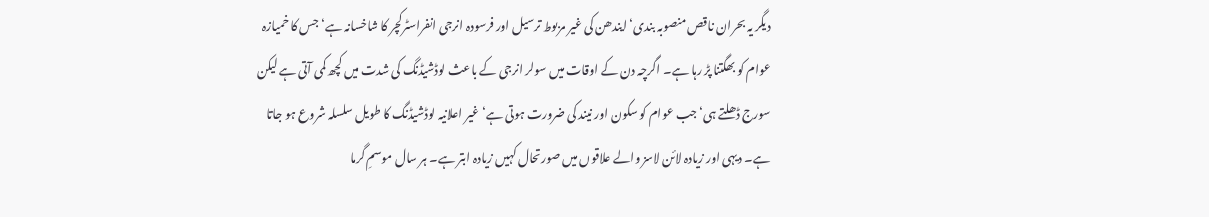دیگر یہ بحران ناقص منصوبہ بندی‘ ایندھن کی غیر مربوط ترسیل اور فرسودہ انرجی انفراسٹرکچر کا شاخسانہ ہے‘ جس کا خمیازہ عوام کو بھگتنا پڑ رہا ہے۔ اگرچہ دن کے اوقات میں سولر انرجی کے باعث لوڈشیڈنگ کی شدت میں کچھ کمی آتی ہے لیکن سورج ڈھلتے ہی‘ جب عوام کو سکون اور نیند کی ضرورت ہوتی ہے‘ غیر اعلانیہ لوڈشیڈنگ کا طویل سلسلہ شروع ہو جاتا ہے۔ دیہی اور زیادہ لائن لاسز والے علاقوں میں صورتحال کہیں زیادہ ابتر ہے۔ ہر سال موسمِ گرما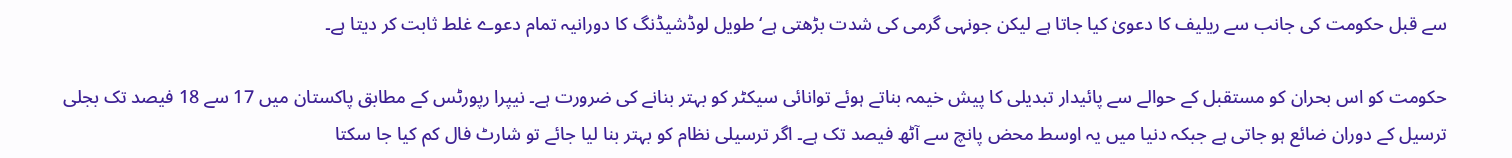سے قبل حکومت کی جانب سے ریلیف کا دعویٰ کیا جاتا ہے لیکن جونہی گرمی کی شدت بڑھتی ہے‘ طویل لوڈشیڈنگ کا دورانیہ تمام دعوے غلط ثابت کر دیتا ہے۔

حکومت کو اس بحران کو مستقبل کے حوالے سے پائیدار تبدیلی کا پیش خیمہ بناتے ہوئے توانائی سیکٹر کو بہتر بنانے کی ضرورت ہے۔ نیپرا رپورٹس کے مطابق پاکستان میں 17 سے 18 فیصد تک بجلی ترسیل کے دوران ضائع ہو جاتی ہے جبکہ دنیا میں یہ اوسط محض پانچ سے آٹھ فیصد تک ہے۔ اگر ترسیلی نظام کو بہتر بنا لیا جائے تو شارٹ فال کم کیا جا سکتا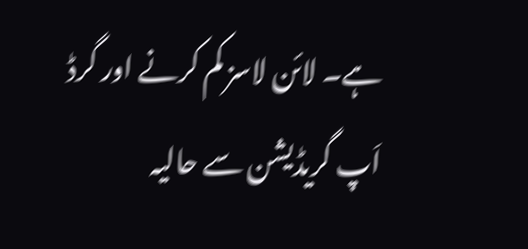ہے۔ لائن لاسز کم کرنے اور گرڈ اَپ گریڈیشن سے حالیہ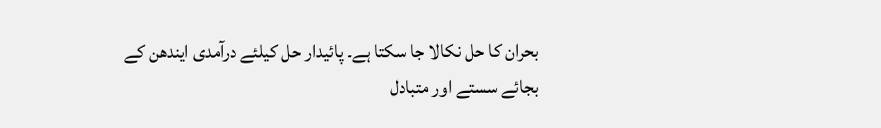بحران کا حل نکالا جا سکتا ہے۔ پائیدار حل کیلئے درآمدی ایندھن کے بجائے سستے اور متبادل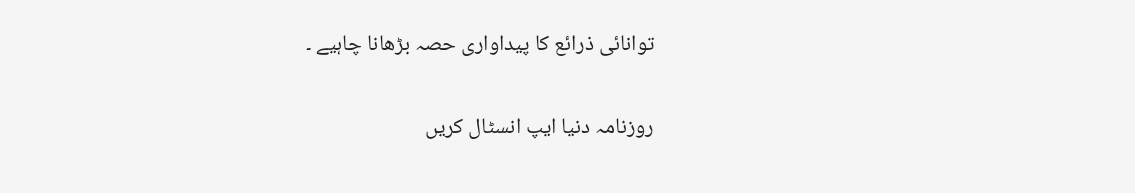توانائی ذرائع کا پیداواری حصہ بڑھانا چاہیے ۔

روزنامہ دنیا ایپ انسٹال کریں